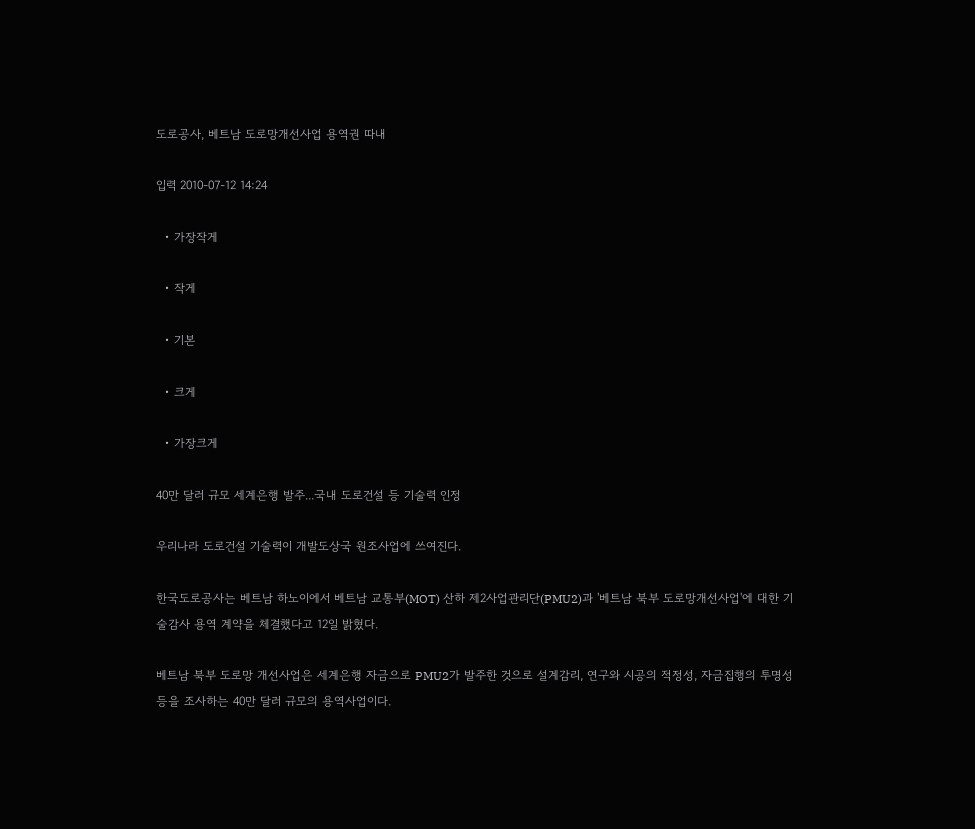도로공사, 베트남 도로망개선사업 용역권 따내

입력 2010-07-12 14:24

  • 가장작게

  • 작게

  • 기본

  • 크게

  • 가장크게

40만 달러 규모 세계은행 발주...국내 도로건설 등 기술력 인정

우리나라 도로건설 기술력이 개발도상국 원조사업에 쓰여진다.

한국도로공사는 베트남 하노이에서 베트남 교통부(MOT) 산하 제2사업관리단(PMU2)과 '베트남 북부 도로망개선사업'에 대한 기술감사 용역 계약을 체결했다고 12일 밝혔다.

베트남 북부 도로망 개선사업은 세계은행 자금으로 PMU2가 발주한 것으로 설계감리, 연구와 시공의 적정성, 자금집행의 투명성 등을 조사하는 40만 달러 규모의 용역사업이다.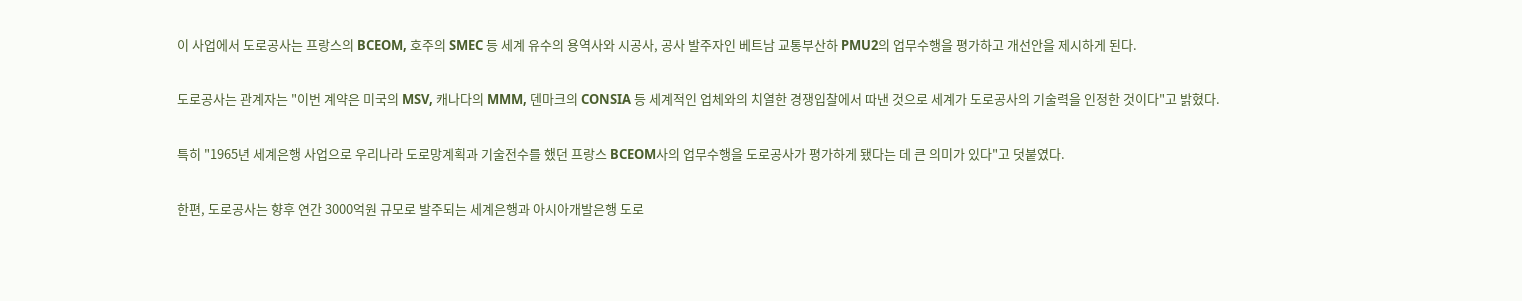이 사업에서 도로공사는 프랑스의 BCEOM, 호주의 SMEC 등 세계 유수의 용역사와 시공사, 공사 발주자인 베트남 교통부산하 PMU2의 업무수행을 평가하고 개선안을 제시하게 된다.

도로공사는 관계자는 "이번 계약은 미국의 MSV, 캐나다의 MMM, 덴마크의 CONSIA 등 세계적인 업체와의 치열한 경쟁입찰에서 따낸 것으로 세계가 도로공사의 기술력을 인정한 것이다"고 밝혔다.

특히 "1965년 세계은행 사업으로 우리나라 도로망계획과 기술전수를 했던 프랑스 BCEOM사의 업무수행을 도로공사가 평가하게 됐다는 데 큰 의미가 있다"고 덧붙였다.

한편, 도로공사는 향후 연간 3000억원 규모로 발주되는 세계은행과 아시아개발은행 도로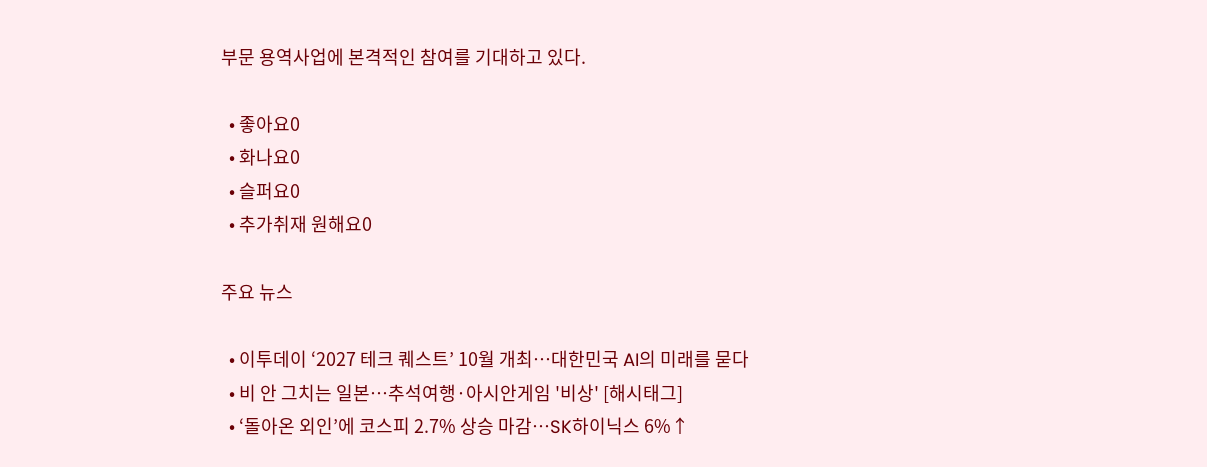부문 용역사업에 본격적인 참여를 기대하고 있다.

  • 좋아요0
  • 화나요0
  • 슬퍼요0
  • 추가취재 원해요0

주요 뉴스

  • 이투데이 ‘2027 테크 퀘스트’ 10월 개최⋯대한민국 AI의 미래를 묻다
  • 비 안 그치는 일본…추석여행·아시안게임 '비상' [해시태그]
  • ‘돌아온 외인’에 코스피 2.7% 상승 마감⋯SK하이닉스 6%↑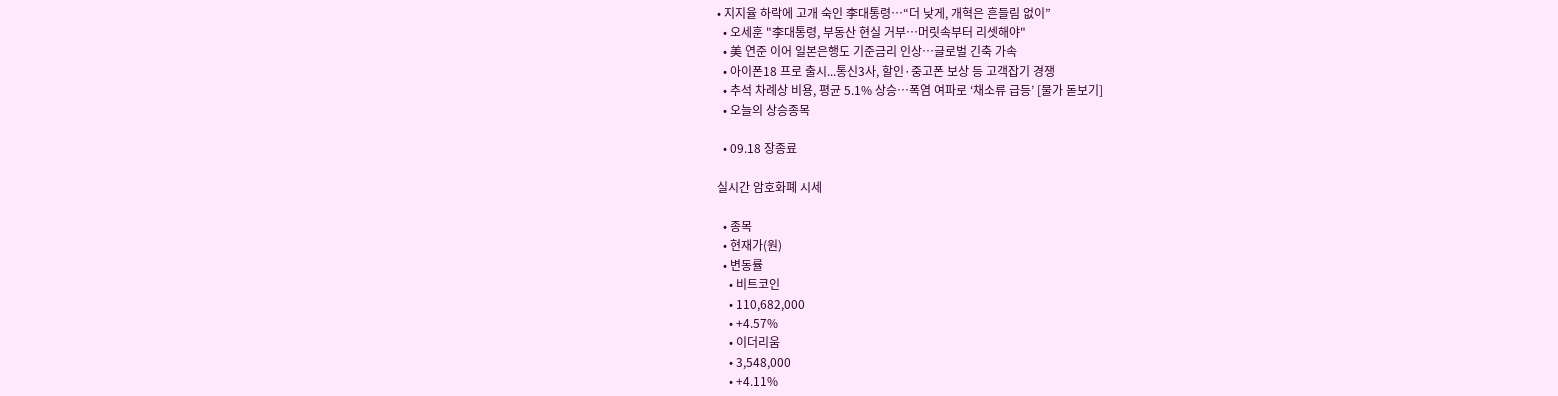• 지지율 하락에 고개 숙인 李대통령⋯“더 낮게, 개혁은 흔들림 없이”
  • 오세훈 "李대통령, 부동산 현실 거부⋯머릿속부터 리셋해야"
  • 美 연준 이어 일본은행도 기준금리 인상⋯글로벌 긴축 가속
  • 아이폰18 프로 출시...통신3사, 할인·중고폰 보상 등 고객잡기 경쟁
  • 추석 차례상 비용, 평균 5.1% 상승…폭염 여파로 ‘채소류 급등’ [물가 돋보기]
  • 오늘의 상승종목

  • 09.18 장종료

실시간 암호화폐 시세

  • 종목
  • 현재가(원)
  • 변동률
    • 비트코인
    • 110,682,000
    • +4.57%
    • 이더리움
    • 3,548,000
    • +4.11%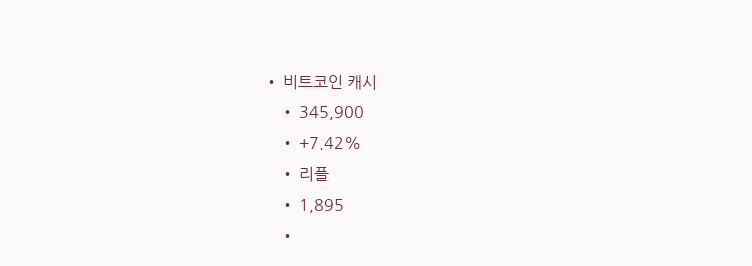• 비트코인 캐시
    • 345,900
    • +7.42%
    • 리플
    • 1,895
    •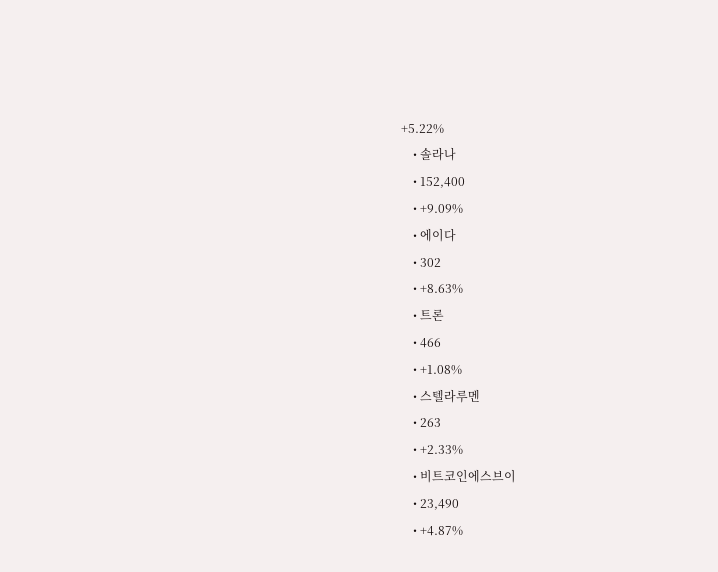+5.22%
    • 솔라나
    • 152,400
    • +9.09%
    • 에이다
    • 302
    • +8.63%
    • 트론
    • 466
    • +1.08%
    • 스텔라루멘
    • 263
    • +2.33%
    • 비트코인에스브이
    • 23,490
    • +4.87%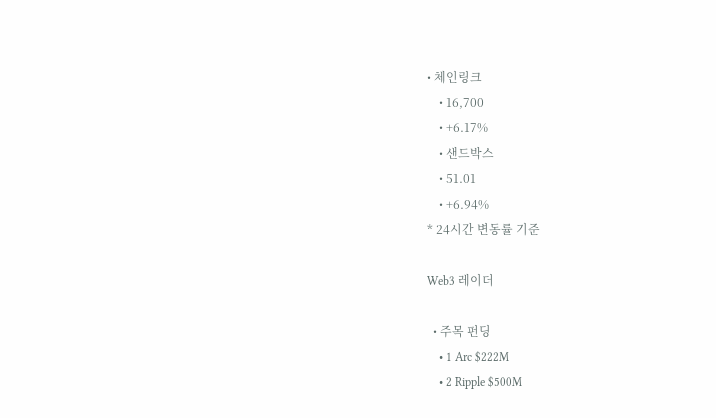• 체인링크
    • 16,700
    • +6.17%
    • 샌드박스
    • 51.01
    • +6.94%
* 24시간 변동률 기준

Web3 레이더

  • 주목 펀딩
    • 1 Arc $222M
    • 2 Ripple $500M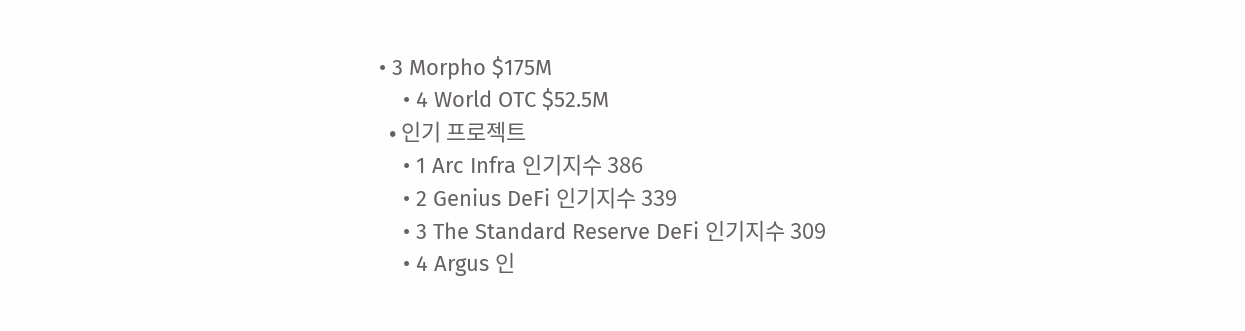• 3 Morpho $175M
    • 4 World OTC $52.5M
  • 인기 프로젝트
    • 1 Arc Infra 인기지수 386
    • 2 Genius DeFi 인기지수 339
    • 3 The Standard Reserve DeFi 인기지수 309
    • 4 Argus 인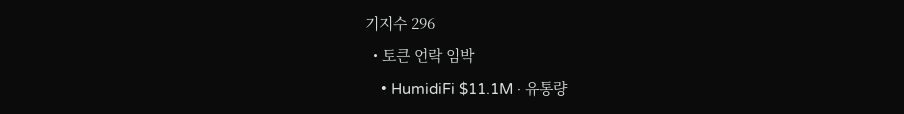기지수 296
  • 토큰 언락 임박
    • HumidiFi $11.1M · 유통량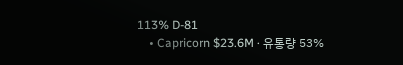113% D-81
    • Capricorn $23.6M · 유통량 53%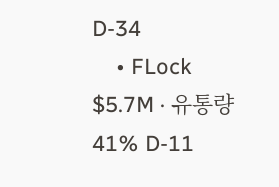D-34
    • FLock $5.7M · 유통량 41% D-11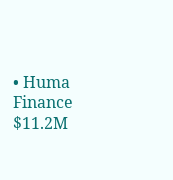• Huma Finance $11.2M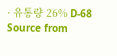· 유통량 26% D-68
Source from